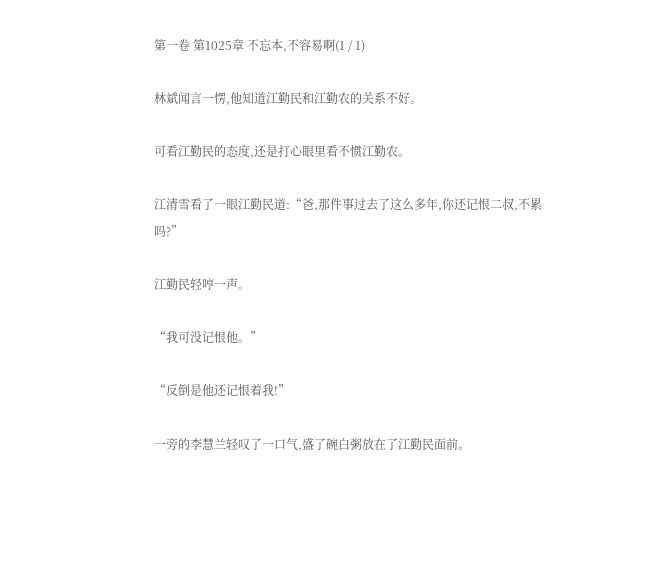第一卷 第1025章 不忘本,不容易啊(1 / 1)

林斌闻言一愣,他知道江勤民和江勤农的关系不好。

可看江勤民的态度,还是打心眼里看不惯江勤农。

江清雪看了一眼江勤民道:“爸,那件事过去了这么多年,你还记恨二叔,不累吗?”

江勤民轻哼一声。

“我可没记恨他。”

“反倒是他还记恨着我!”

一旁的李慧兰轻叹了一口气,盛了碗白粥放在了江勤民面前。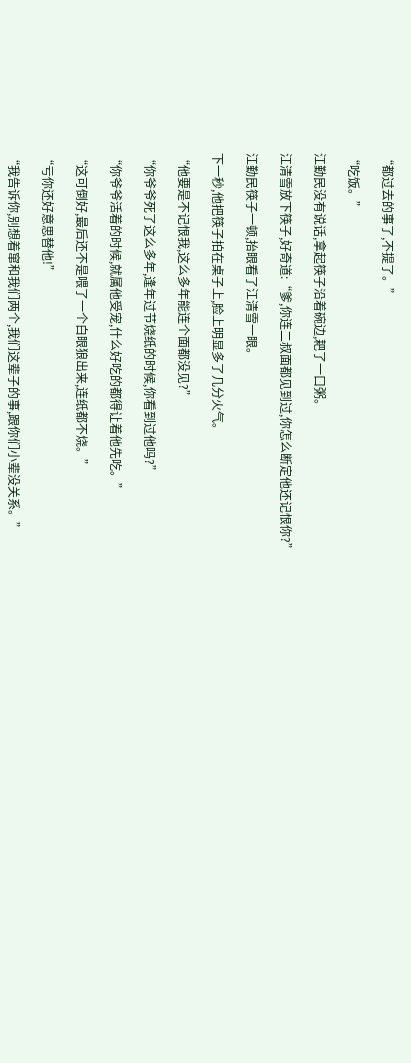“都过去的事了,不提了。”

“吃饭。”

江勤民没有说话,拿起筷子沿着碗边,耙了一口粥。

江清雪放下筷子,好奇道:“爹,你连二叔面都见到过,你怎么断定他还记恨你?”

江勤民筷子一顿,抬眼看了江清雪一眼。

下一秒,他把筷子拍在桌子上,脸上明显多了几分火气。

“他要是不记恨我,这么多年能连个面都没见?”

“你爷爷死了这么多年,逢年过节烧纸的时候,你看到过他吗?”

“你爷爷活着的时候,就属他受宠,什么好吃的都得让着他先吃。”

“这可倒好,最后还不是喂了一个白眼狼出来,连纸都不烧。”

“亏你还好意思替他!”

“我告诉你,别想着窜和我们两个,我们这辈子的事,跟你们小辈没关系。”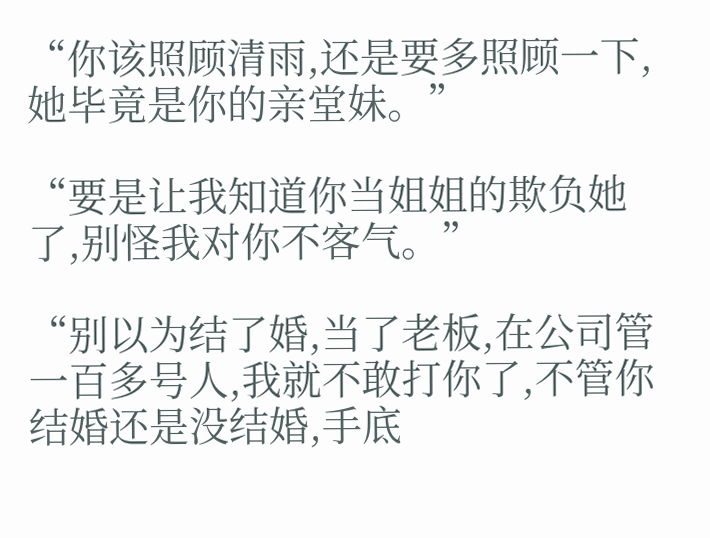“你该照顾清雨,还是要多照顾一下,她毕竟是你的亲堂妹。”

“要是让我知道你当姐姐的欺负她了,别怪我对你不客气。”

“别以为结了婚,当了老板,在公司管一百多号人,我就不敢打你了,不管你结婚还是没结婚,手底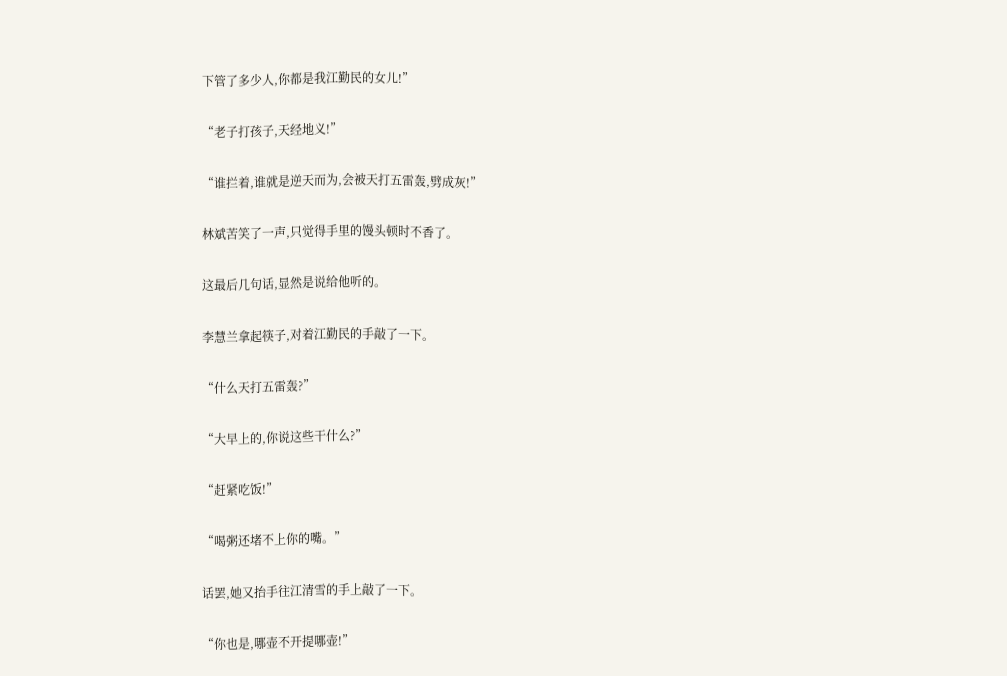下管了多少人,你都是我江勤民的女儿!”

“老子打孩子,天经地义!”

“谁拦着,谁就是逆天而为,会被天打五雷轰,劈成灰!”

林斌苦笑了一声,只觉得手里的馒头顿时不香了。

这最后几句话,显然是说给他听的。

李慧兰拿起筷子,对着江勤民的手敲了一下。

“什么天打五雷轰?”

“大早上的,你说这些干什么?”

“赶紧吃饭!”

“喝粥还堵不上你的嘴。”

话罢,她又抬手往江清雪的手上敲了一下。

“你也是,哪壶不开提哪壶!”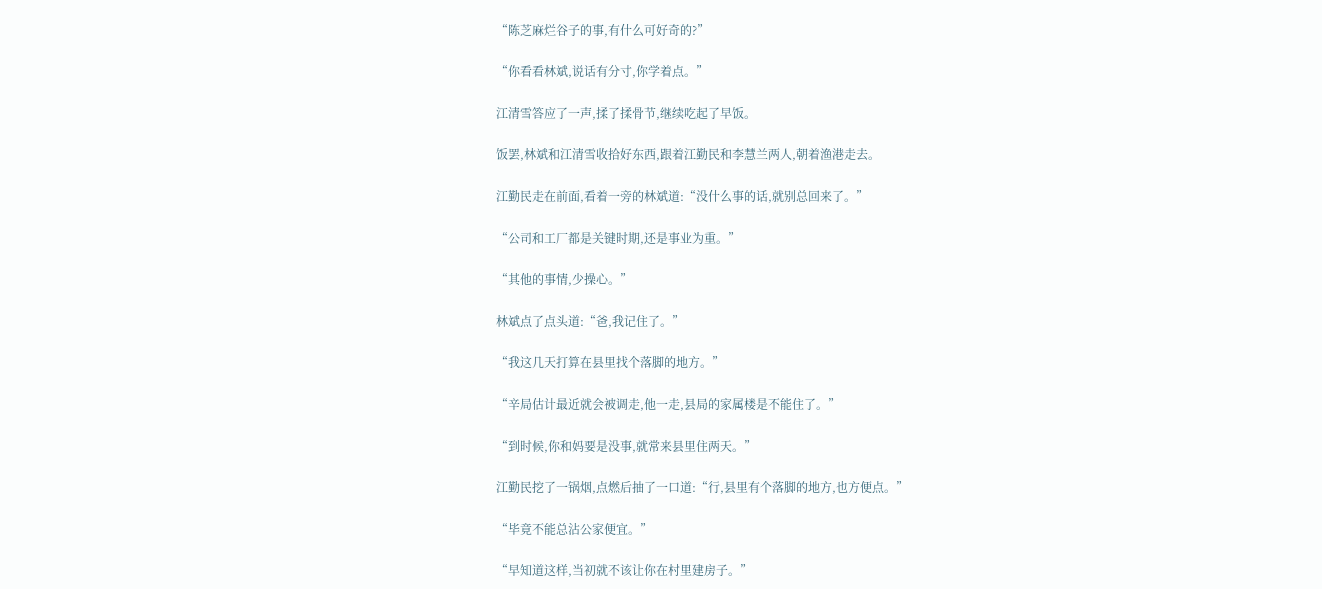“陈芝麻烂谷子的事,有什么可好奇的?”

“你看看林斌,说话有分寸,你学着点。”

江清雪答应了一声,揉了揉骨节,继续吃起了早饭。

饭罢,林斌和江清雪收拾好东西,跟着江勤民和李慧兰两人,朝着渔港走去。

江勤民走在前面,看着一旁的林斌道:“没什么事的话,就别总回来了。”

“公司和工厂都是关键时期,还是事业为重。”

“其他的事情,少操心。”

林斌点了点头道:“爸,我记住了。”

“我这几天打算在县里找个落脚的地方。”

“辛局估计最近就会被调走,他一走,县局的家属楼是不能住了。”

“到时候,你和妈要是没事,就常来县里住两天。”

江勤民挖了一锅烟,点燃后抽了一口道:“行,县里有个落脚的地方,也方便点。”

“毕竟不能总沾公家便宜。”

“早知道这样,当初就不该让你在村里建房子。”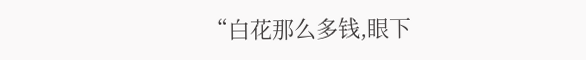“白花那么多钱,眼下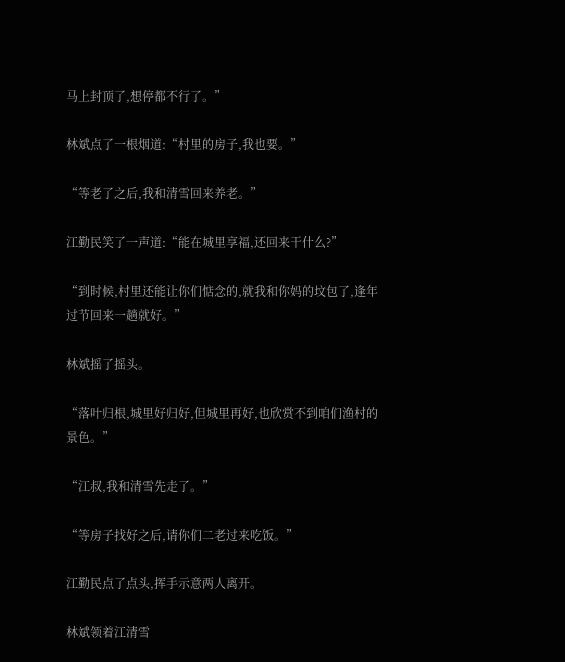马上封顶了,想停都不行了。”

林斌点了一根烟道:“村里的房子,我也要。”

“等老了之后,我和清雪回来养老。”

江勤民笑了一声道:“能在城里享福,还回来干什么?”

“到时候,村里还能让你们惦念的,就我和你妈的坟包了,逢年过节回来一趟就好。”

林斌摇了摇头。

“落叶归根,城里好归好,但城里再好,也欣赏不到咱们渔村的景色。”

“江叔,我和清雪先走了。”

“等房子找好之后,请你们二老过来吃饭。”

江勤民点了点头,挥手示意两人离开。

林斌领着江清雪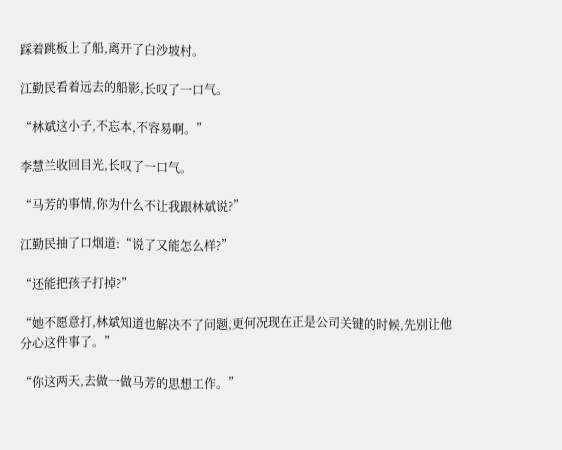踩着跳板上了船,离开了白沙坡村。

江勤民看着远去的船影,长叹了一口气。

“林斌这小子,不忘本,不容易啊。”

李慧兰收回目光,长叹了一口气。

“马芳的事情,你为什么不让我跟林斌说?”

江勤民抽了口烟道:“说了又能怎么样?”

“还能把孩子打掉?”

“她不愿意打,林斌知道也解决不了问题,更何况现在正是公司关键的时候,先别让他分心这件事了。”

“你这两天,去做一做马芳的思想工作。”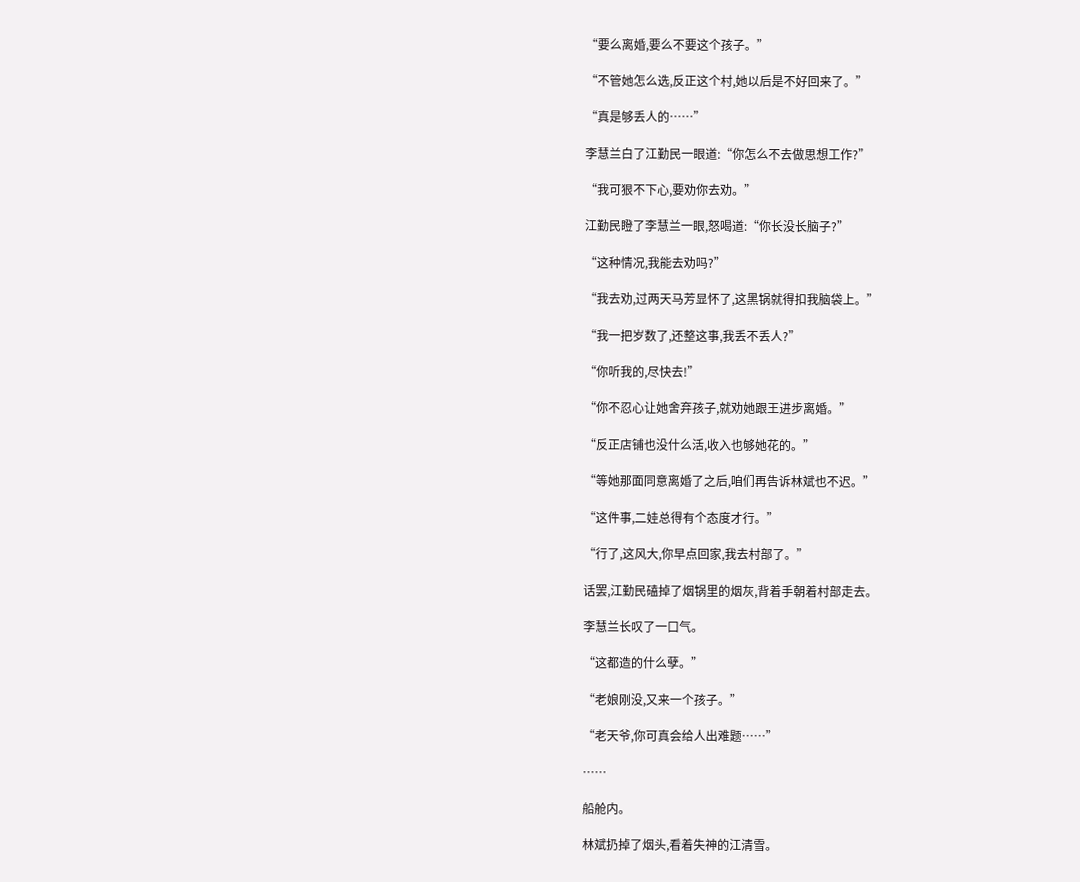“要么离婚,要么不要这个孩子。”

“不管她怎么选,反正这个村,她以后是不好回来了。”

“真是够丢人的……”

李慧兰白了江勤民一眼道:“你怎么不去做思想工作?”

“我可狠不下心,要劝你去劝。”

江勤民瞪了李慧兰一眼,怒喝道:“你长没长脑子?”

“这种情况,我能去劝吗?”

“我去劝,过两天马芳显怀了,这黑锅就得扣我脑袋上。”

“我一把岁数了,还整这事,我丢不丢人?”

“你听我的,尽快去!”

“你不忍心让她舍弃孩子,就劝她跟王进步离婚。”

“反正店铺也没什么活,收入也够她花的。”

“等她那面同意离婚了之后,咱们再告诉林斌也不迟。”

“这件事,二娃总得有个态度才行。”

“行了,这风大,你早点回家,我去村部了。”

话罢,江勤民磕掉了烟锅里的烟灰,背着手朝着村部走去。

李慧兰长叹了一口气。

“这都造的什么孽。”

“老娘刚没,又来一个孩子。”

“老天爷,你可真会给人出难题……”

……

船舱内。

林斌扔掉了烟头,看着失神的江清雪。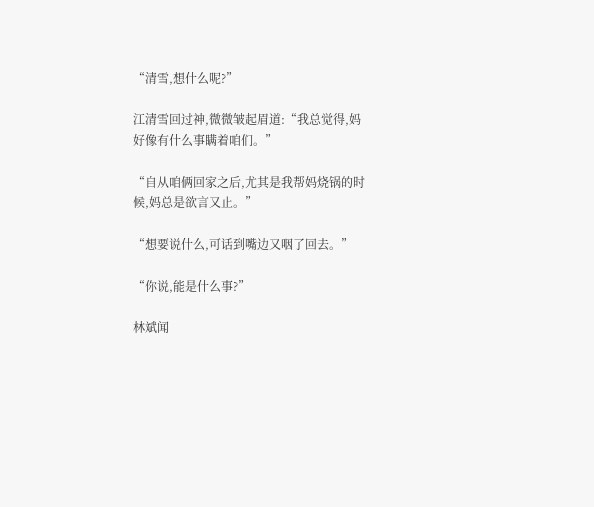“清雪,想什么呢?”

江清雪回过神,微微皱起眉道:“我总觉得,妈好像有什么事瞒着咱们。”

“自从咱俩回家之后,尤其是我帮妈烧锅的时候,妈总是欲言又止。”

“想要说什么,可话到嘴边又咽了回去。”

“你说,能是什么事?”

林斌闻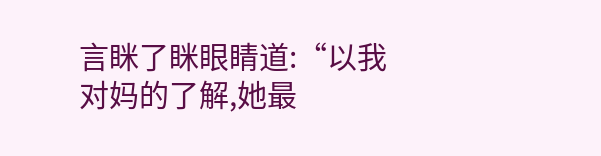言眯了眯眼睛道:“以我对妈的了解,她最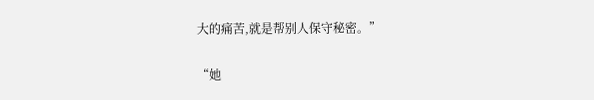大的痛苦,就是帮别人保守秘密。”

“她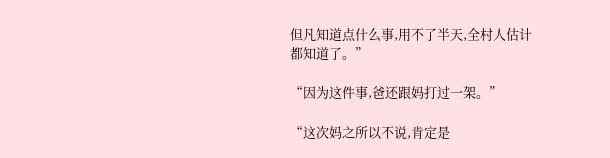但凡知道点什么事,用不了半天,全村人估计都知道了。”

“因为这件事,爸还跟妈打过一架。”

“这次妈之所以不说,肯定是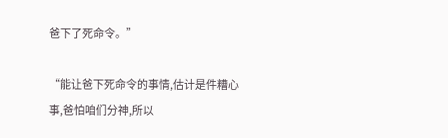爸下了死命令。”

“能让爸下死命令的事情,估计是件糟心事,爸怕咱们分神,所以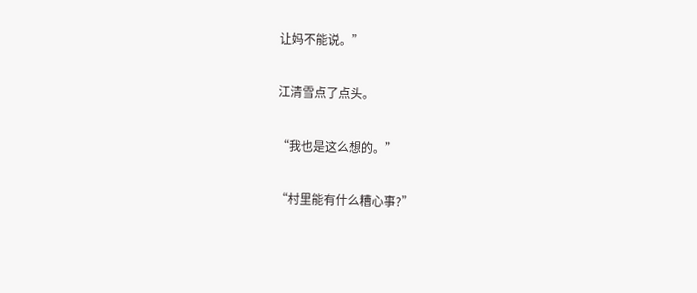让妈不能说。”

江清雪点了点头。

“我也是这么想的。”

“村里能有什么糟心事?”